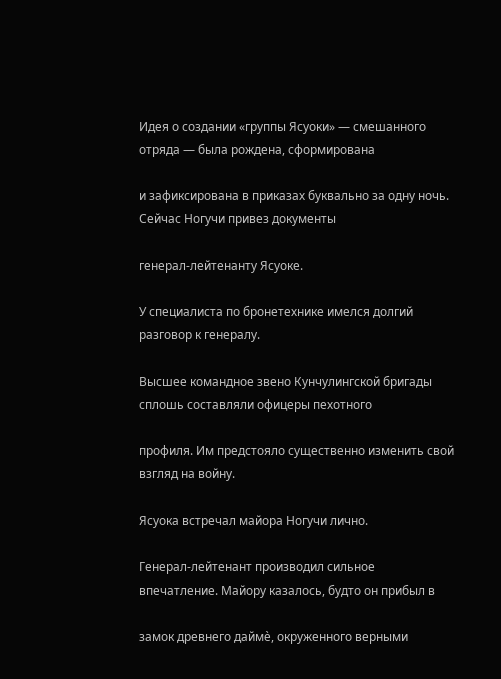Идея о создании «группы Ясуоки» — смешанного отряда — была рождена, сформирована

и зафиксирована в приказах буквально за одну ночь. Сейчас Ногучи привез документы

генерал-лейтенанту Ясуоке.

У специалиста по бронетехнике имелся долгий разговор к генералу.

Высшее командное звено Кунчулингской бригады сплошь составляли офицеры пехотного

профиля. Им предстояло существенно изменить свой взгляд на войну.

Ясуока встречал майора Ногучи лично.

Генерал-лейтенант производил сильное впечатление. Майору казалось, будто он прибыл в

замок древнего даймѐ, окруженного верными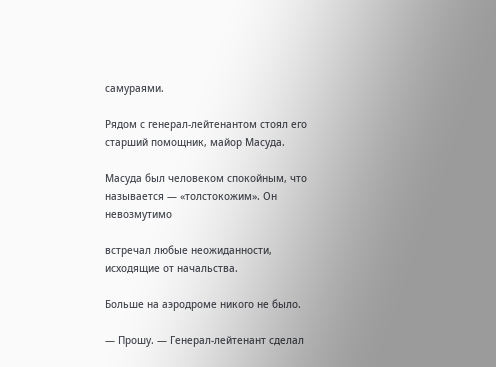самураями.

Рядом с генерал-лейтенантом стоял его старший помощник, майор Масуда.

Масуда был человеком спокойным, что называется — «толстокожим». Он невозмутимо

встречал любые неожиданности, исходящие от начальства.

Больше на аэродроме никого не было.

— Прошу. — Генерал-лейтенант сделал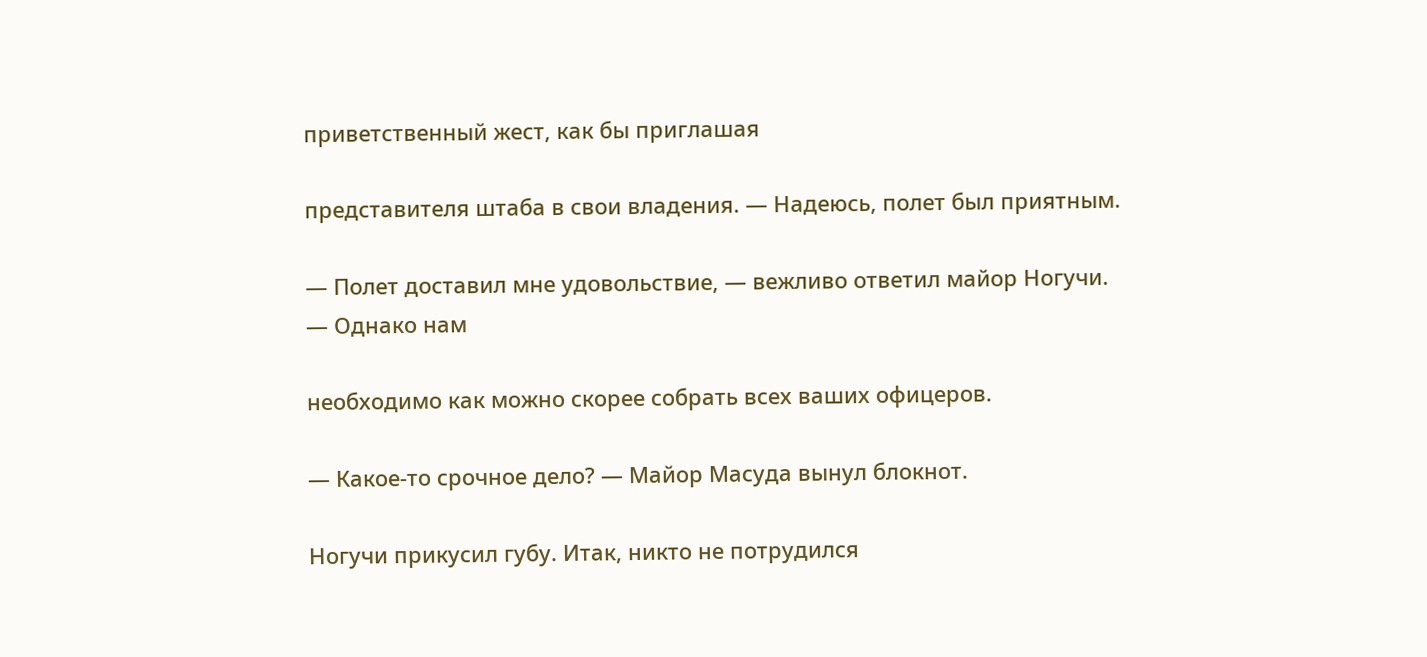приветственный жест, как бы приглашая

представителя штаба в свои владения. — Надеюсь, полет был приятным.

— Полет доставил мне удовольствие, — вежливо ответил майор Ногучи. — Однако нам

необходимо как можно скорее собрать всех ваших офицеров.

— Какое-то срочное дело? — Майор Масуда вынул блокнот.

Ногучи прикусил губу. Итак, никто не потрудился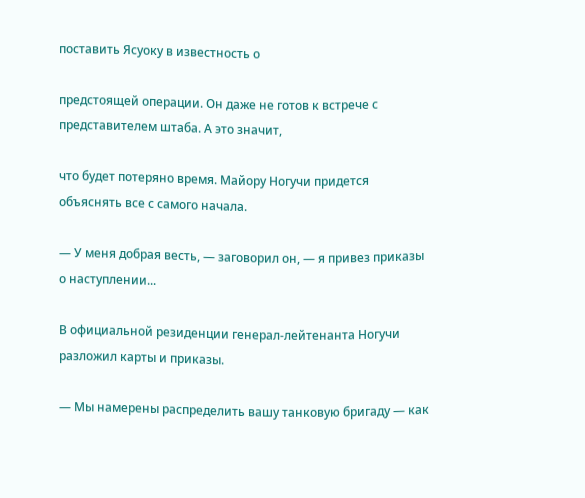поставить Ясуоку в известность о

предстоящей операции. Он даже не готов к встрече с представителем штаба. А это значит,

что будет потеряно время. Майору Ногучи придется объяснять все с самого начала.

— У меня добрая весть, — заговорил он, — я привез приказы о наступлении...

В официальной резиденции генерал-лейтенанта Ногучи разложил карты и приказы.

— Мы намерены распределить вашу танковую бригаду — как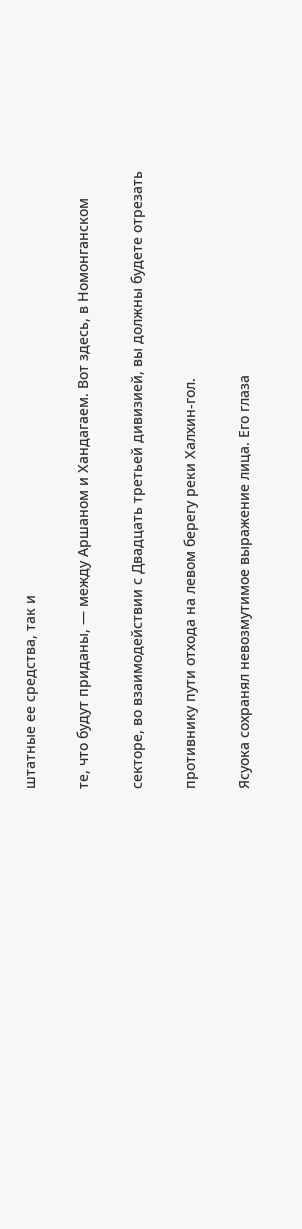штатные ее средства, так и

те, что будут приданы, — между Аршаном и Хандагаем. Вот здесь, в Номонганском

секторе, во взаимодействии с Двадцать третьей дивизией, вы должны будете отрезать

противнику пути отхода на левом берегу реки Халхин-гол.

Ясуока сохранял невозмутимое выражение лица. Его глаза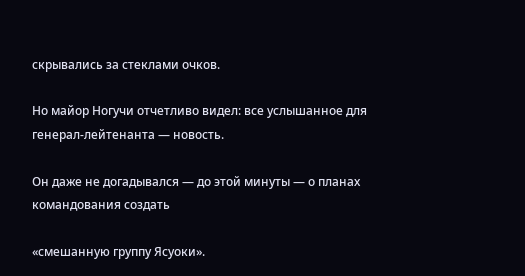скрывались за стеклами очков.

Но майор Ногучи отчетливо видел: все услышанное для генерал-лейтенанта — новость.

Он даже не догадывался — до этой минуты — о планах командования создать

«смешанную группу Ясуоки».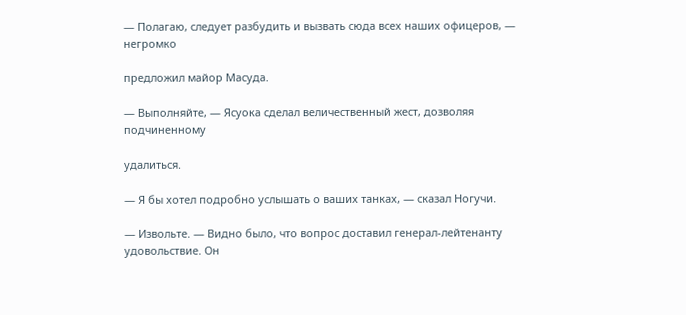— Полагаю, следует разбудить и вызвать сюда всех наших офицеров, — негромко

предложил майор Масуда.

— Выполняйте, — Ясуока сделал величественный жест, дозволяя подчиненному

удалиться.

— Я бы хотел подробно услышать о ваших танках, — сказал Ногучи.

— Извольте. — Видно было, что вопрос доставил генерал-лейтенанту удовольствие. Он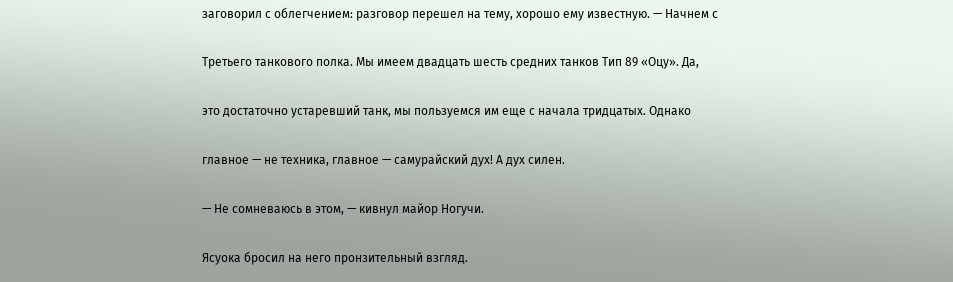заговорил с облегчением: разговор перешел на тему, хорошо ему известную. — Начнем с

Третьего танкового полка. Мы имеем двадцать шесть средних танков Тип 89 «Оцу». Да,

это достаточно устаревший танк, мы пользуемся им еще с начала тридцатых. Однако

главное — не техника, главное — самурайский дух! А дух силен.

— Не сомневаюсь в этом, — кивнул майор Ногучи.

Ясуока бросил на него пронзительный взгляд.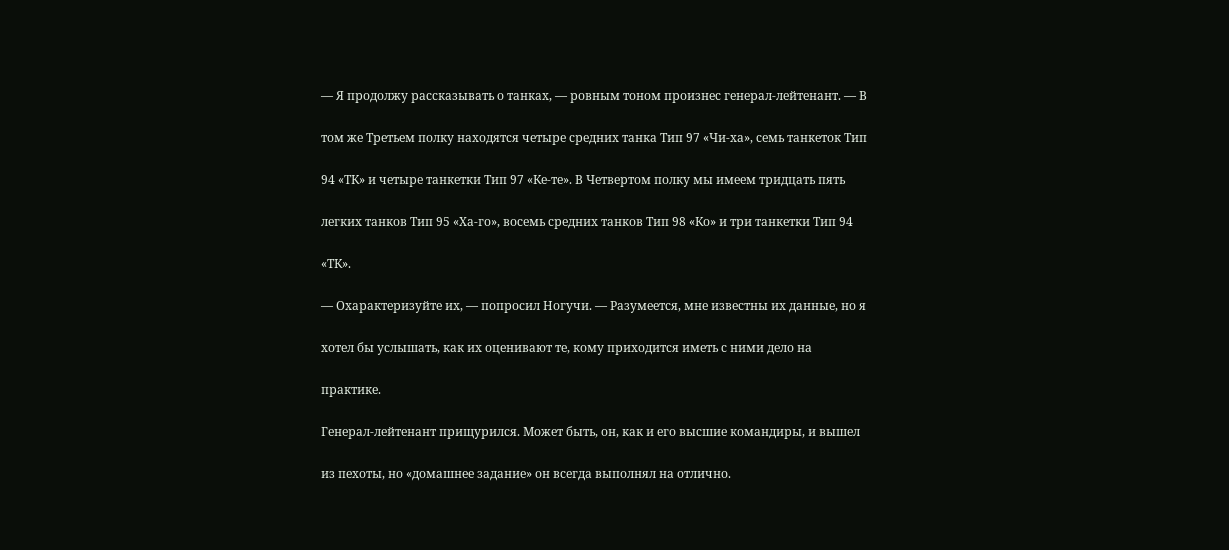— Я продолжу рассказывать о танках, — ровным тоном произнес генерал-лейтенант. — В

том же Третьем полку находятся четыре средних танка Тип 97 «Чи-ха», семь танкеток Тип

94 «ТК» и четыре танкетки Тип 97 «Ке-те». В Четвертом полку мы имеем тридцать пять

легких танков Тип 95 «Ха-го», восемь средних танков Тип 98 «Ко» и три танкетки Тип 94

«ТК».

— Охарактеризуйте их, — попросил Ногучи. — Разумеется, мне известны их данные, но я

хотел бы услышать, как их оценивают те, кому приходится иметь с ними дело на

практике.

Генерал-лейтенант прищурился. Может быть, он, как и его высшие командиры, и вышел

из пехоты, но «домашнее задание» он всегда выполнял на отлично.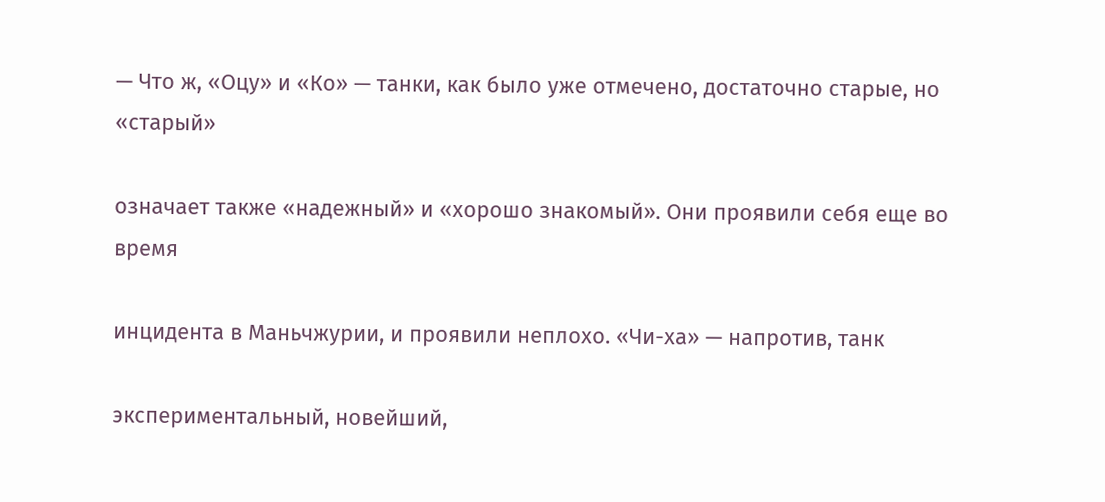— Что ж, «Оцу» и «Ко» — танки, как было уже отмечено, достаточно старые, но «старый»

означает также «надежный» и «хорошо знакомый». Они проявили себя еще во время

инцидента в Маньчжурии, и проявили неплохо. «Чи-ха» — напротив, танк

экспериментальный, новейший,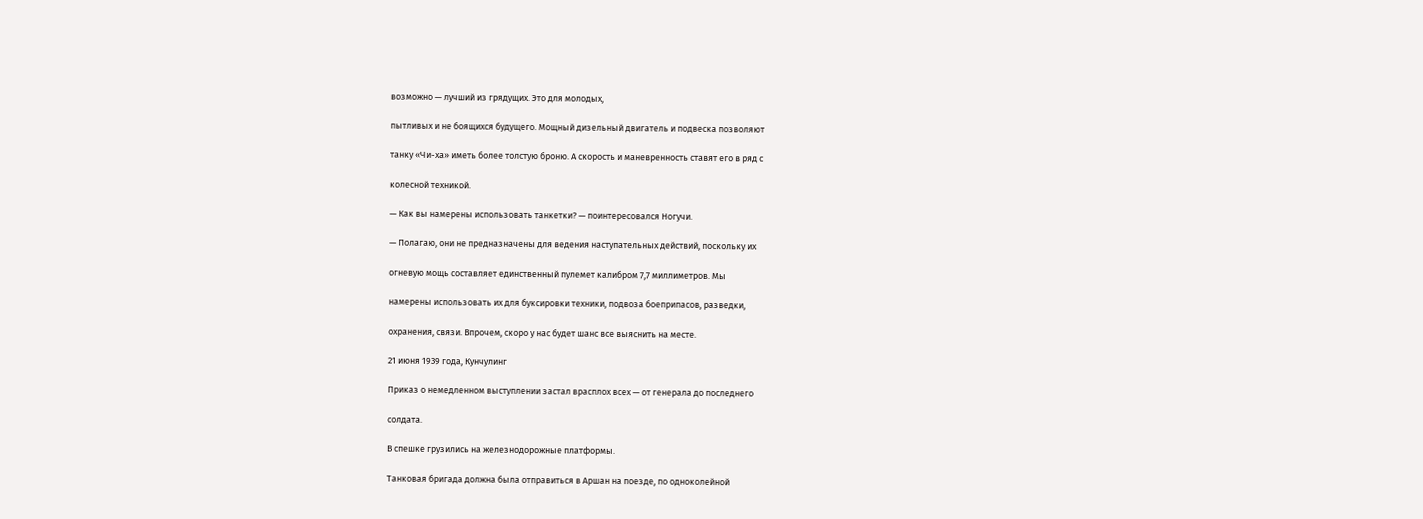возможно — лучший из грядущих. Это для молодых,

пытливых и не боящихся будущего. Мощный дизельный двигатель и подвеска позволяют

танку «Чи-ха» иметь более толстую броню. А скорость и маневренность ставят его в ряд с

колесной техникой.

— Как вы намерены использовать танкетки? — поинтересовался Ногучи.

— Полагаю, они не предназначены для ведения наступательных действий, поскольку их

огневую мощь составляет единственный пулемет калибром 7,7 миллиметров. Мы

намерены использовать их для буксировки техники, подвоза боеприпасов, разведки,

охранения, связи. Впрочем, скоро у нас будет шанс все выяснить на месте.

21 июня 1939 года, Кунчулинг

Приказ о немедленном выступлении застал врасплох всех — от генерала до последнего

солдата.

В спешке грузились на железнодорожные платформы.

Танковая бригада должна была отправиться в Аршан на поезде, по одноколейной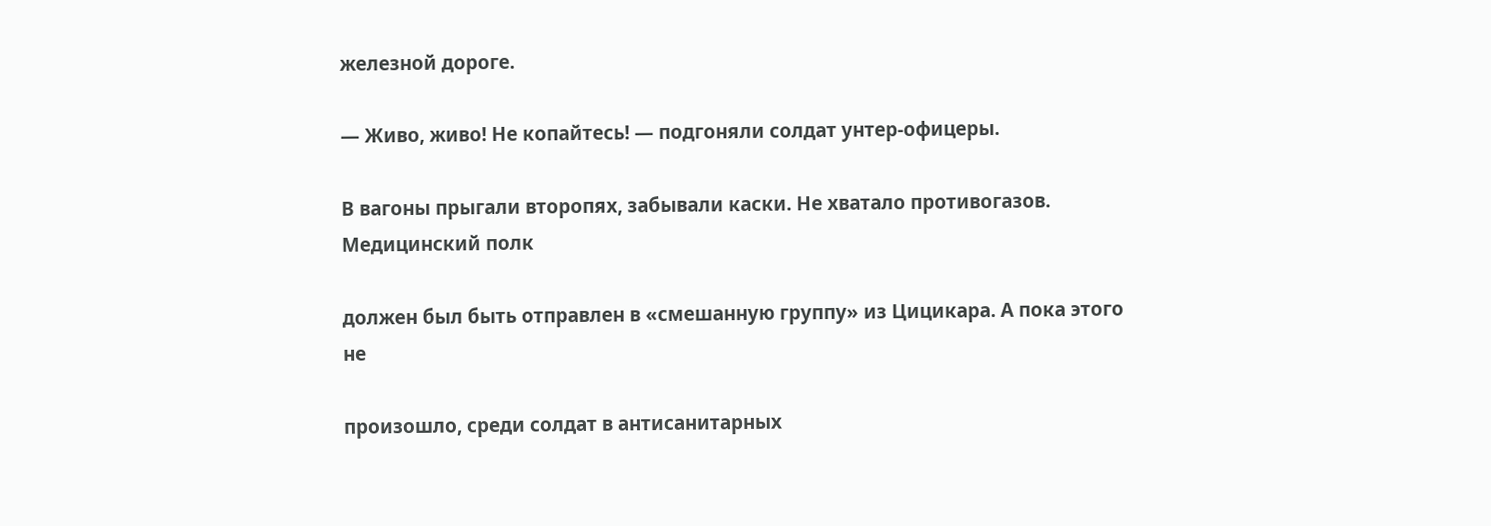железной дороге.

— Живо, живо! Не копайтесь! — подгоняли солдат унтер-офицеры.

В вагоны прыгали второпях, забывали каски. Не хватало противогазов. Медицинский полк

должен был быть отправлен в «смешанную группу» из Цицикара. А пока этого не

произошло, среди солдат в антисанитарных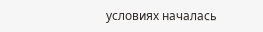условиях началась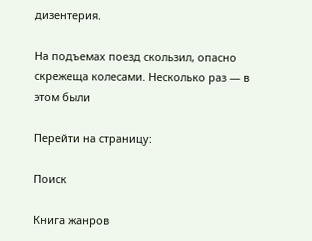дизентерия.

На подъемах поезд скользил, опасно скрежеща колесами. Несколько раз — в этом были

Перейти на страницу:

Поиск

Книга жанров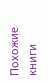Похожие книги